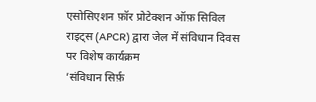एसोसिएशन फ़ॉर प्रोटेक्शन ऑफ़ सिविल राइट्स (APCR) द्वारा जेल में संविधान दिवस पर विशेष कार्यक्रम
’संविधान सिर्फ़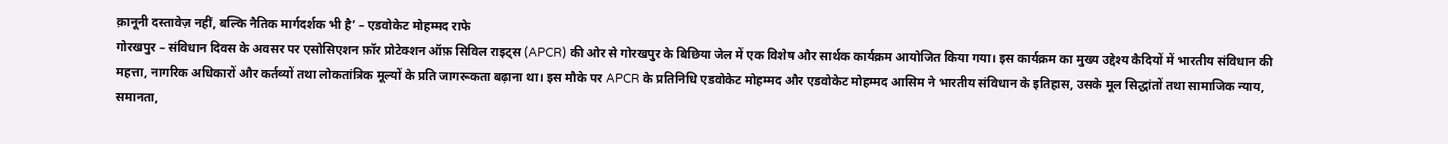क़ानूनी दस्तावेज़ नहीं, बल्कि नैतिक मार्गदर्शक भी है’ – एडवोकेट मोहम्मद राफे
गोरखपुर – संविधान दिवस के अवसर पर एसोसिएशन फ़ॉर प्रोटेक्शन ऑफ़ सिविल राइट्स (APCR) की ओर से गोरखपुर के बिछिया जेल में एक विशेष और सार्थक कार्यक्रम आयोजित किया गया। इस कार्यक्रम का मुख्य उद्देश्य कैदियों में भारतीय संविधान की महत्ता, नागरिक अधिकारों और कर्तव्यों तथा लोकतांत्रिक मूल्यों के प्रति जागरूकता बढ़ाना था। इस मौके पर APCR के प्रतिनिधि एडवोकेट मोहम्मद और एडवोकेट मोहम्मद आसिम ने भारतीय संविधान के इतिहास, उसके मूल सिद्धांतों तथा सामाजिक न्याय, समानता,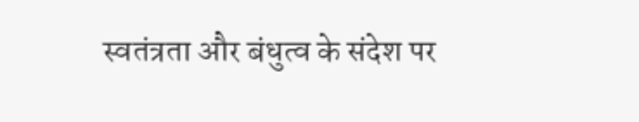स्वतंत्रता और बंधुत्व के संदेश पर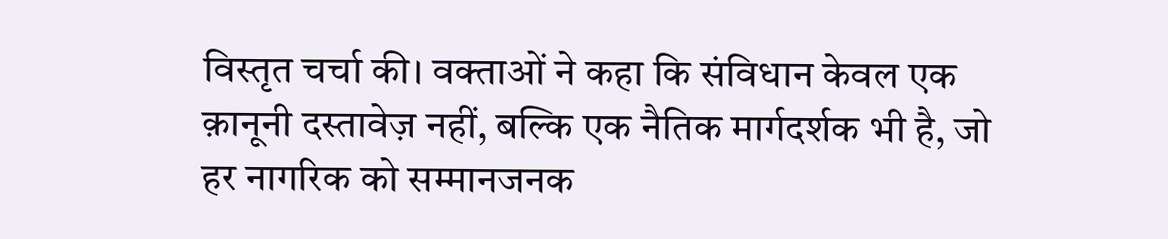विस्तृत चर्चा की। वक्ताओं ने कहा कि संविधान केवल एक क़ानूनी दस्तावेज़ नहीं, बल्कि एक नैतिक मार्गदर्शक भी है, जो हर नागरिक को सम्मानजनक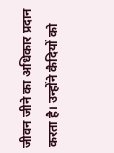जीवन जीने का अधिकार प्रदान करता है। उन्होंने कैदियों को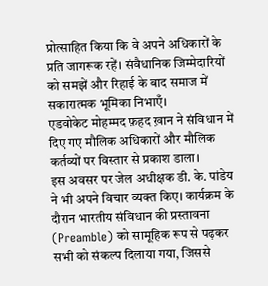प्रोत्साहित किया कि वे अपने अधिकारों के प्रति जागरूक रहें। संवैधानिक जिम्मेदारियों को समझें और रिहाई के बाद समाज में सकारात्मक भूमिका निभाएँ।
एडवोकेट मोहम्मद फ़हद ख़ान ने संविधान में दिए गए मौलिक अधिकारों और मौलिक कर्तव्यों पर विस्तार से प्रकाश डाला।
इस अवसर पर जेल अधीक्षक डी. के. पांडेय ने भी अपने विचार व्यक्त किए। कार्यक्रम के दौरान भारतीय संविधान की प्रस्तावना (Preamble) को सामूहिक रूप से पढ़कर सभी को संकल्प दिलाया गया, जिससे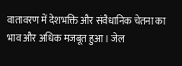वातावरण में देशभक्ति और संवैधानिक चेतना का भाव और अधिक मजबूत हुआ। जेल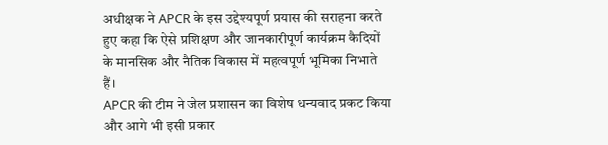अधीक्षक ने APCR के इस उद्देश्यपूर्ण प्रयास की सराहना करते हुए कहा कि ऐसे प्रशिक्षण और जानकारीपूर्ण कार्यक्रम कैदियों के मानसिक और नैतिक विकास में महत्वपूर्ण भूमिका निभाते हैं।
APCR की टीम ने जेल प्रशासन का विशेष धन्यवाद प्रकट किया और आगे भी इसी प्रकार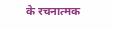के रचनात्मक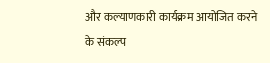और कल्याणकारी कार्यक्रम आयोजित करने के संकल्प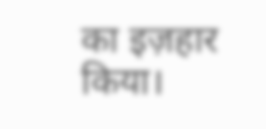का इज़हार किया।